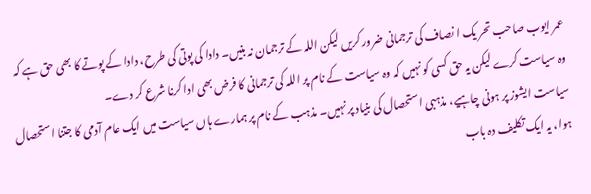عمر ایوب صاحب تحر یک ا نصاف کی ترجمانی ضرور کریں لیکن اللہ کے ترجمان نہ بنیں۔ دادا کی پوتی کی طرح، دادا کے پوتے کا بھی حق ہے کہ وہ سیاست کرے لیکن یہ حق کسی کو نہیں کہ وہ سیاست کے نام پر اللہ کی ترجمانی کا فرض بھی ادا کرنا شرع کر دے۔
سیاست ایشوز پر ہونی چاہیے، مذہبی استحصال کی بنیاد پر نہیں۔ مذہب کے نام پر ہمارے ہاں سیاست میں ایک عام آدمی کا جتنا استحصال ہوا، یہ ایک تکلیف دہ باب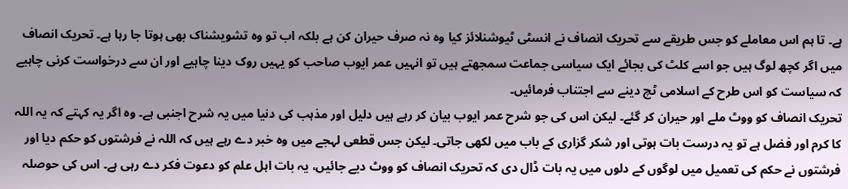ہے۔ تا ہم اس معاملے کو جس طریقے سے تحریک انصاف نے انسٹی ٹیوشنلائز کیا وہ نہ صرف حیران کن ہے بلکہ اب تو وہ تشویشناک بھی ہوتا جا رہا ہے۔ تحریک انصاف میں اگر کچھ لوگ ہیں جو اسے کلٹ کی بجائے ایک سیاسی جماعت سمجھتے ہیں تو انہیں عمر ایوب صاحب کو یہیں روک دینا چاہیے اور ان سے درخواست کرنی چاہیے کہ سیاست کو اس طرح کے اسلامی ٹچ دینے سے اجتناب فرمائیں۔
تحریک انصاف کو ووٹ ملے اور حیران کر گئے۔ لیکن اس کی جو شرح عمر ایوب بیان کر رہے ہیں دلیل اور مذہب کی دنیا میں یہ شرح اجنبی ہے۔ وہ اگر یہ کہتے کہ یہ اللہ کا کرم اور فضل ہے تو یہ درست بات ہوتی اور شکر گزاری کے باب میں لکھی جاتی۔ لیکن جس قطعی لہجے میں وہ خبر دے رہے ہیں کہ اللہ نے فرشتوں کو حکم دیا اور فرشتوں نے حکم کی تعمیل میں لوگوں کے دلوں میں یہ بات ڈال دی کہ تحریک انصاف کو ووٹ دیے جائیں، یہ بات اہل علم کو دعوت فکر دے رہی ہے۔ اس کی حوصلہ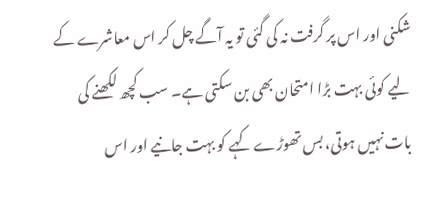شکنی اور اس پر گرفت نہ کی گئی تو یہ آگے چل کر اس معاشرے کے لیے کوئی بہت بڑا امتحان بھی بن سکتی ہے۔ سب کچھ لکھنے کی بات نہیں ہوتی، بس تھوڑے کہے کو بہت جانیے اور اس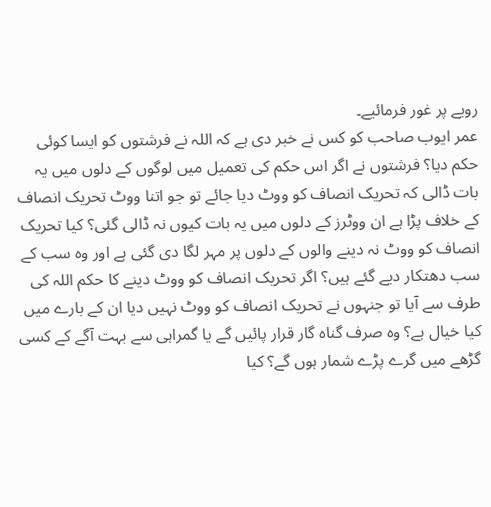رویے پر غور فرمائیے۔
عمر ایوب صاحب کو کس نے خبر دی ہے کہ اللہ نے فرشتوں کو ایسا کوئی حکم دیا؟ فرشتوں نے اگر اس حکم کی تعمیل میں لوگوں کے دلوں میں یہ بات ڈالی کہ تحریک انصاف کو ووٹ دیا جائے تو جو اتنا ووٹ تحریک انصاف کے خلاف پڑا ہے ان ووٹرز کے دلوں میں یہ بات کیوں نہ ڈالی گئی؟ کیا تحریک انصاف کو ووٹ نہ دینے والوں کے دلوں پر مہر لگا دی گئی ہے اور وہ سب کے سب دھتکار دیے گئے ہیں؟ اگر تحریک انصاف کو ووٹ دینے کا حکم اللہ کی طرف سے آیا تو جنہوں نے تحریک انصاف کو ووٹ نہیں دیا ان کے بارے میں کیا خیال ہے؟ وہ صرف گناہ گار قرار پائیں گے یا گمراہی سے بہت آگے کے کسی گڑھے میں گرے پڑے شمار ہوں گے؟ کیا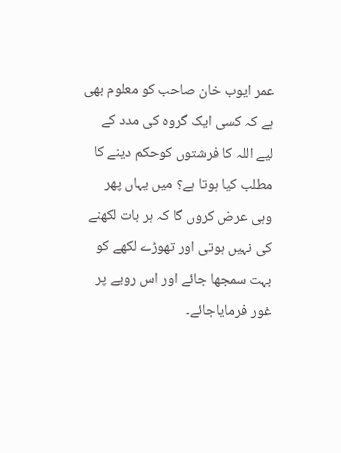عمر ایوب خان صاحب کو معلوم بھی ہے کہ کسی ایک گروہ کی مدد کے لیے اللہ کا فرشتوں کوحکم دینے کا مطلب کیا ہوتا ہے؟ میں یہاں پھر وہی عرض کروں گا کہ ہر بات لکھنے کی نہیں ہوتی اور تھوڑے لکھے کو بہت سمجھا جائے اور اس رویے پر غور فرمایاجائے۔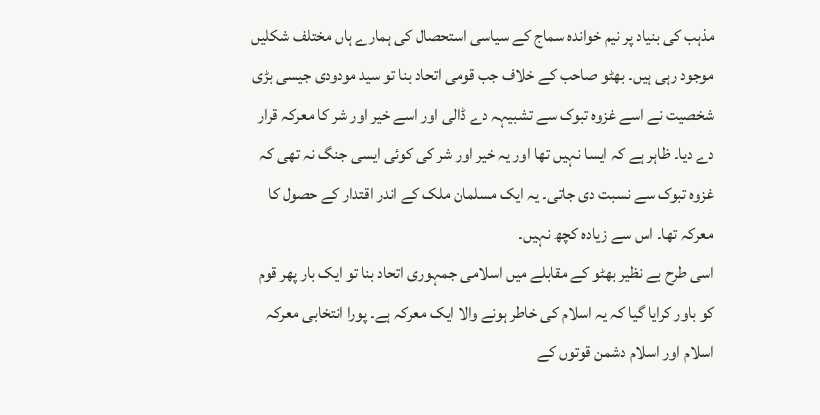مذہب کی بنیاد پر نیم خواندہ سماج کے سیاسی استحصال کی ہمارے ہاں مختلف شکلیں موجود رہی ہیں۔ بھٹو صاحب کے خلاف جب قومی اتحاد بنا تو سید مودودی جیسی بڑی شخصیت نے اسے غزوہ تبوک سے تشبیہہ دے ڈالی اور اسے خیر اور شر کا معرکہ قرار دے دیا۔ ظاہر ہے کہ ایسا نہیں تھا اور یہ خیر اور شر کی کوئی ایسی جنگ نہ تھی کہ غزوہ تبوک سے نسبت دی جاتی۔ یہ ایک مسلمان ملک کے اندر اقتدار کے حصول کا معرکہ تھا۔ اس سے زیادہ کچھ نہیں۔
اسی طرح بے نظیر بھٹو کے مقابلے میں اسلامی جمہوری اتحاد بنا تو ایک بار پھر قوم کو باور کرایا گیا کہ یہ اسلام کی خاطر ہونے والا ایک معرکہ ہے۔ پورا انتخابی معرکہ اسلام اور اسلام دشمن قوتوں کے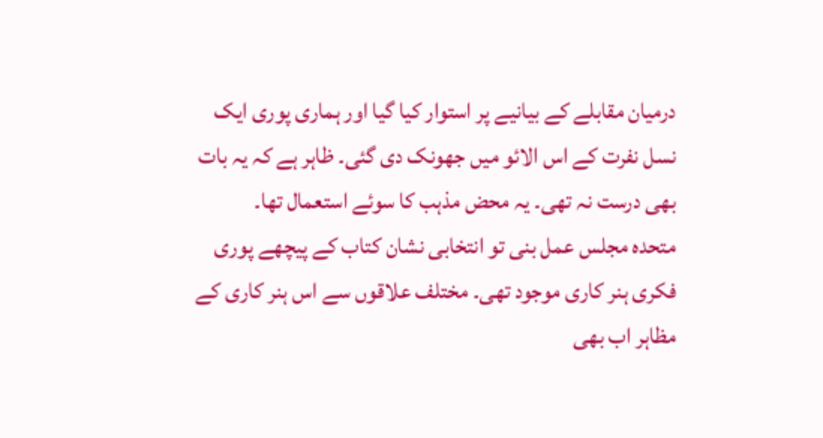درمیان مقابلے کے بیانیے پر استوار کیا گیا اور ہماری پوری ایک نسل نفرت کے اس الائو میں جھونک دی گئی۔ ظاہر ہے کہ یہ بات بھی درست نہ تھی۔ یہ محض مذہب کا سوئے استعمال تھا۔
متحدہ مجلس عمل بنی تو انتخابی نشان کتاب کے پیچھے پوری فکری ہنر کاری موجود تھی۔ مختلف علاقوں سے اس ہنر کاری کے مظاہر اب بھی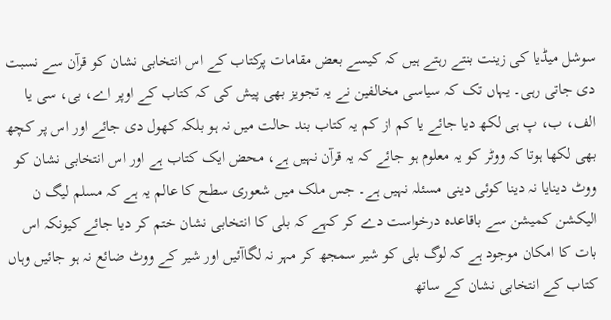سوشل میڈیا کی زینت بنتے رہتے ہیں کہ کیسے بعض مقامات پرکتاب کے اس انتخابی نشان کو قرآن سے نسبت دی جاتی رہی۔ یہاں تک کہ سیاسی مخالفین نے یہ تجویز بھی پیش کی کہ کتاب کے اوپر اے، بی، سی یا الف، ب، پ ہی لکھ دیا جائے یا کم از کم یہ کتاب بند حالت میں نہ ہو بلکہ کھول دی جائے اور اس پر کچھ بھی لکھا ہوتا کہ ووٹر کو یہ معلوم ہو جائے کہ یہ قرآن نہیں ہے، محض ایک کتاب ہے اور اس انتخابی نشان کو ووٹ دینایا نہ دینا کوئی دینی مسئلہ نہیں ہے۔ جس ملک میں شعوری سطح کا عالم یہ ہے کہ مسلم لیگ ن الیکشن کمیشن سے باقاعدہ درخواست دے کر کہے کہ بلی کا انتخابی نشان ختم کر دیا جائے کیونکہ اس بات کا امکان موجود ہے کہ لوگ بلی کو شیر سمجھ کر مہر نہ لگاآئیں اور شیر کے ووٹ ضائع نہ ہو جائیں وہاں کتاب کے انتخابی نشان کے ساتھ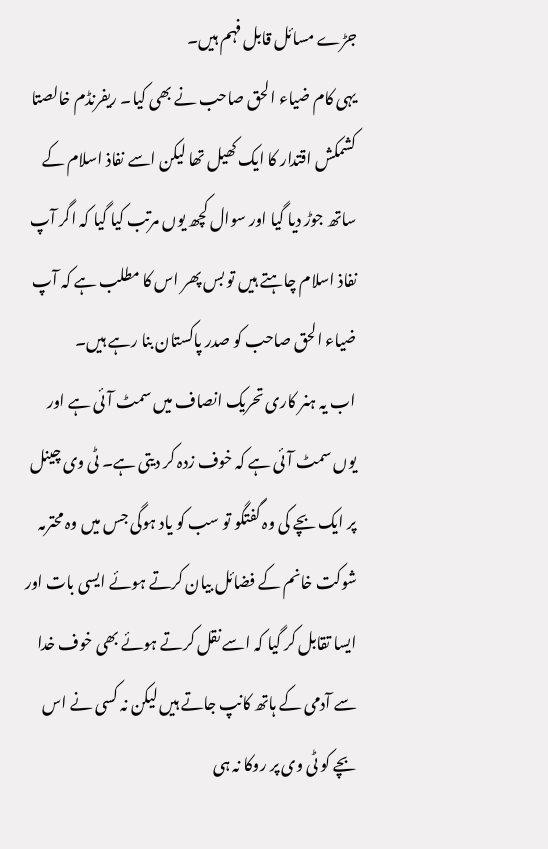جڑے مسائل قابل فہم ہیں۔
یہی کام ضیاء الحق صاحب نے بھی کیا۔ ریفرنڈم خالصتا کشمکش اقتدار کا ایک کھیل تھا لیکن اسے نفاذ اسلام کے ساتھ جوڑ دیا گیا اور سوال کچھ یوں مرتب کیا گیا کہ اگر آپ نفاذ اسلام چاہتے ہیں تو بس پھر اس کا مطلب ہے کہ آپ ضیاء الحق صاحب کو صدر پاکستان بنا رہے ہیں۔
اب یہ ہنر کاری تحریک انصاف میں سمٹ آئی ہے اور یوں سمٹ آئی ہے کہ خوف زدہ کر دیتی ہے۔ ٹی وی چینل پر ایک بچے کی وہ گفتگو تو سب کو یاد ہوگی جس میں وہ محترمہ شوکت خانم کے فضائل بیان کرتے ہوئے ایسی بات اور ایسا تقابل کر گیا کہ اسے نقل کرتے ہوئے بھی خوف خدا سے آدمی کے ہاتھ کانپ جاتے ہیں لیکن نہ کسی نے اس بچے کو ٹی وی پر روکا نہ ہی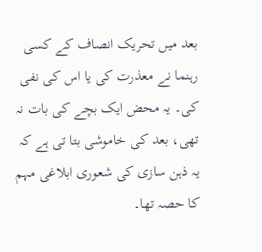بعد میں تحریک انصاف کے کسی رہنما نے معذرت کی یا اس کی نفی کی۔ یہ محض ایک بچے کی بات نہ تھی، بعد کی خاموشی بتا تی ہے کہ یہ ذہن سازی کی شعوری ابلاغی مہم کا حصہ تھا۔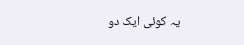یہ کوئی ایک دو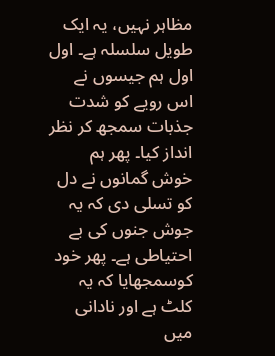مظاہر نہیں، یہ ایک طویل سلسلہ ہے۔ اول اول ہم جیسوں نے اس رویے کو شدت جذبات سمجھ کر نظر انداز کیا۔ پھر ہم خوش گمانوں نے دل کو تسلی دی کہ یہ جوش جنوں کی بے احتیاطی ہے۔ پھر خود کوسمجھایا کہ یہ کلٹ ہے اور نادانی میں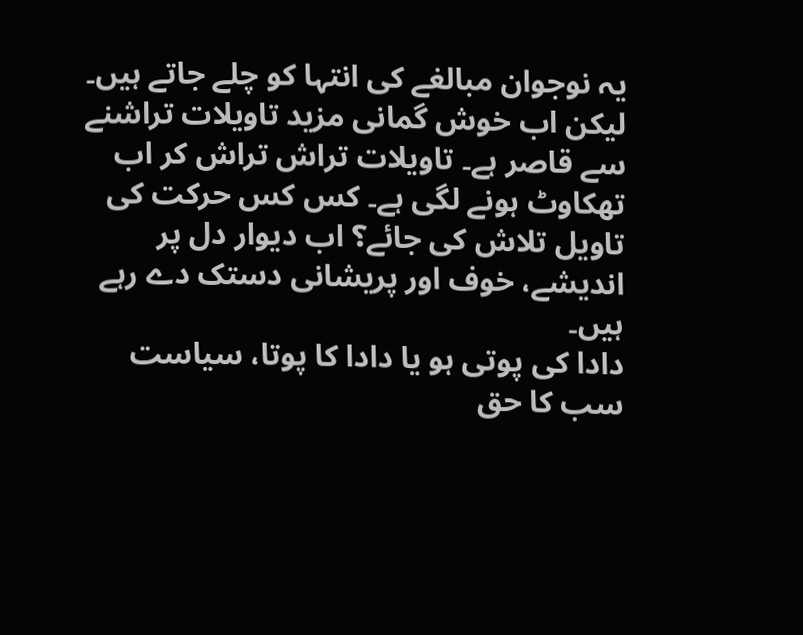یہ نوجوان مبالغے کی انتہا کو چلے جاتے ہیں۔ لیکن اب خوش گمانی مزید تاویلات تراشنے سے قاصر ہے۔ تاویلات تراش تراش کر اب تھکاوٹ ہونے لگی ہے۔ کس کس حرکت کی تاویل تلاش کی جائے؟ اب دیوار دل پر اندیشے، خوف اور پریشانی دستک دے رہے ہیں۔
دادا کی پوتی ہو یا دادا کا پوتا، سیاست سب کا حق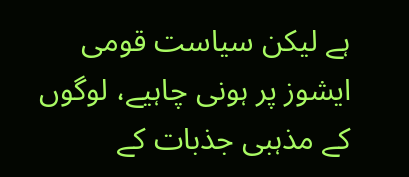ہے لیکن سیاست قومی ایشوز پر ہونی چاہیے، لوگوں کے مذہبی جذبات کے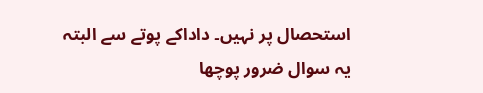استحصال پر نہیں۔ داداکے پوتے سے البتہ یہ سوال ضرور پوچھا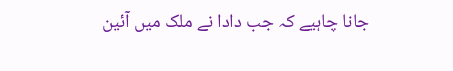جانا چاہیے کہ جب دادا نے ملک میں آئین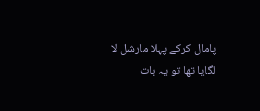پامال کرکے پہلا مارشل لا لگایا تھا تو یہ بات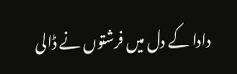دادا کے دل میں فرشتوں نے ڈالی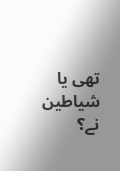تھی یا شیاطین نے؟